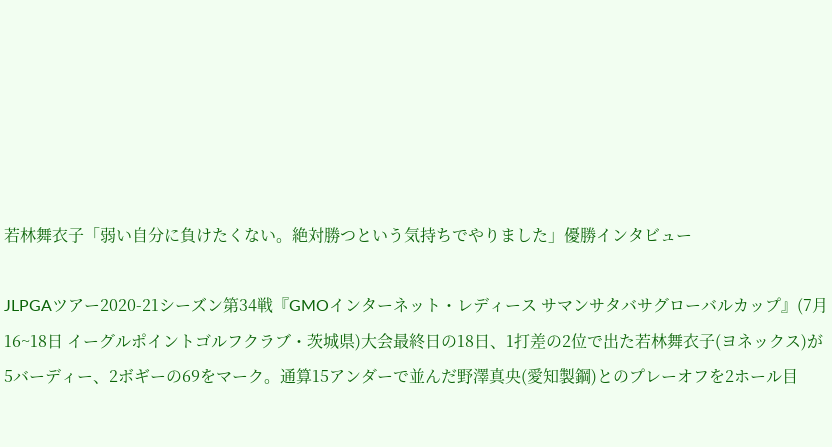若林舞衣子「弱い自分に負けたくない。絶対勝つという気持ちでやりました」優勝インタビュー

JLPGAツアー2020-21シーズン第34戦『GMOインターネット・レディース サマンサタバサグローバルカップ』(7月16~18日 イーグルポイントゴルフクラブ・茨城県)大会最終日の18日、1打差の2位で出た若林舞衣子(ヨネックス)が5バーディー、2ボギーの69をマーク。通算15アンダーで並んだ野澤真央(愛知製鋼)とのプレーオフを2ホール目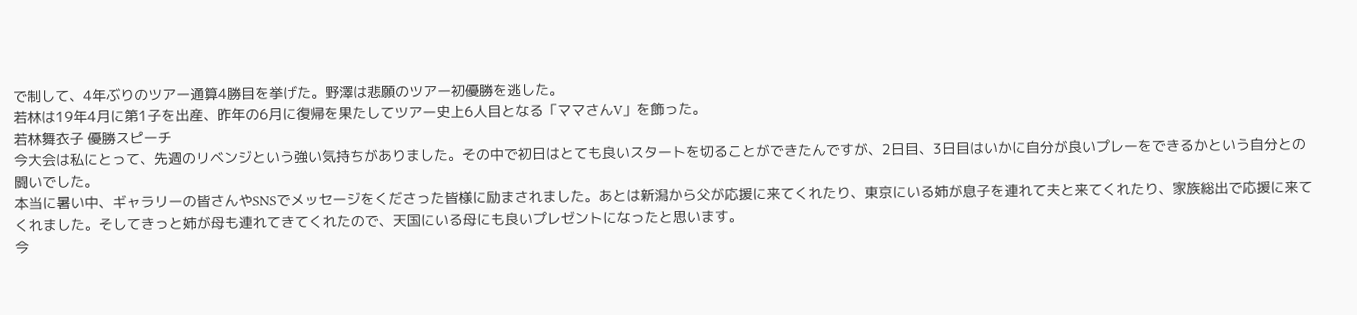で制して、4年ぶりのツアー通算4勝目を挙げた。野澤は悲願のツアー初優勝を逃した。
若林は19年4月に第1子を出産、昨年の6月に復帰を果たしてツアー史上6人目となる「ママさんV」を飾った。
若林舞衣子 優勝スピーチ
今大会は私にとって、先週のリベンジという強い気持ちがありました。その中で初日はとても良いスタートを切ることができたんですが、2日目、3日目はいかに自分が良いプレーをできるかという自分との闘いでした。
本当に暑い中、ギャラリーの皆さんやSNSでメッセージをくださった皆様に励まされました。あとは新潟から父が応援に来てくれたり、東京にいる姉が息子を連れて夫と来てくれたり、家族総出で応援に来てくれました。そしてきっと姉が母も連れてきてくれたので、天国にいる母にも良いプレゼントになったと思います。
今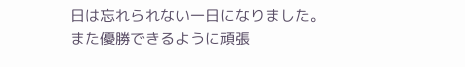日は忘れられない一日になりました。
また優勝できるように頑張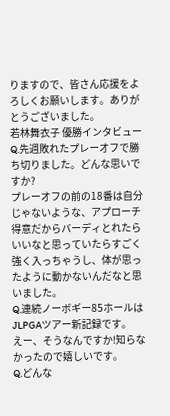りますので、皆さん応援をよろしくお願いします。ありがとうございました。
若林舞衣子 優勝インタビュー
Q.先週敗れたプレーオフで勝ち切りました。どんな思いですか?
プレーオフの前の18番は自分じゃないような、アプローチ得意だからバーディとれたらいいなと思っていたらすごく強く入っちゃうし、体が思ったように動かないんだなと思いました。
Q.連続ノーボギー85ホールはJLPGAツアー新記録です。
えー、そうなんですか!知らなかったので嬉しいです。
Q.どんな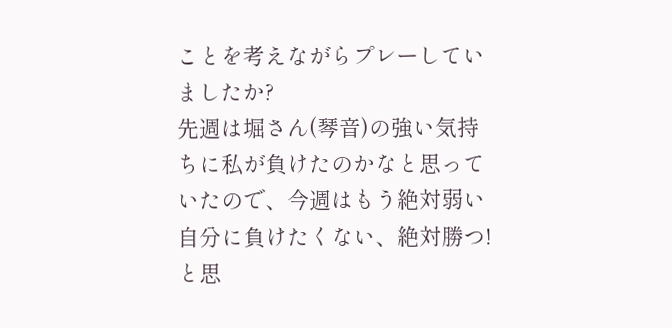ことを考えながらプレーしていましたか?
先週は堀さん(琴音)の強い気持ちに私が負けたのかなと思っていたので、今週はもう絶対弱い自分に負けたくない、絶対勝つ!と思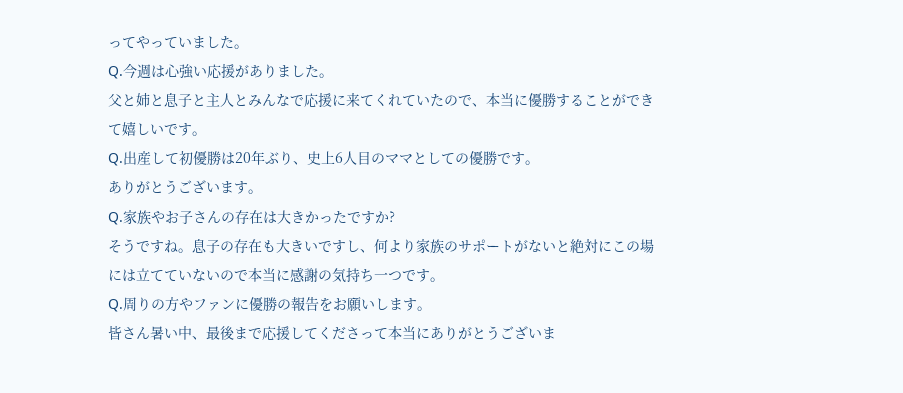ってやっていました。
Q.今週は心強い応援がありました。
父と姉と息子と主人とみんなで応援に来てくれていたので、本当に優勝することができて嬉しいです。
Q.出産して初優勝は20年ぶり、史上6人目のママとしての優勝です。
ありがとうございます。
Q.家族やお子さんの存在は大きかったですか?
そうですね。息子の存在も大きいですし、何より家族のサポートがないと絶対にこの場には立てていないので本当に感謝の気持ち一つです。
Q.周りの方やファンに優勝の報告をお願いします。
皆さん暑い中、最後まで応援してくださって本当にありがとうございま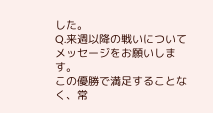した。
Q.来週以降の戦いについてメッセージをお願いします。
この優勝で満足することなく、常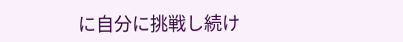に自分に挑戦し続け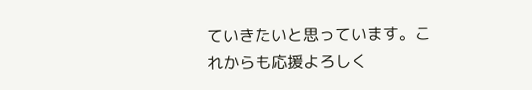ていきたいと思っています。これからも応援よろしく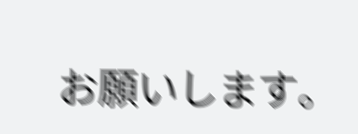お願いします。